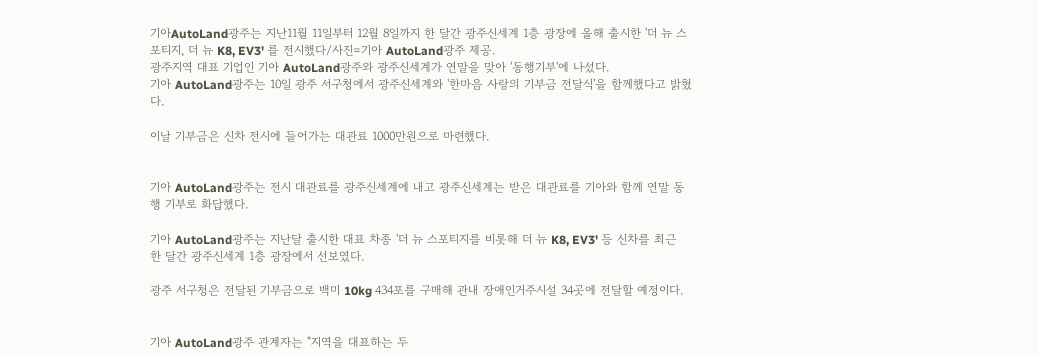기아AutoLand광주는 지난11월 11일부터 12월 8일까지 한 달간 광주신세계 1층 광장에 올해 출시한 '더 뉴 스포티지, 더 뉴 K8, EV3' 를 전시했다/사진=기아 AutoLand광주 제공.
광주지역 대표 기업인 기아 AutoLand광주와 광주신세계가 연말을 맞아 '동행기부'에 나섰다.
기아 AutoLand광주는 10일 광주 서구청에서 광주신세계와 '한마음 사랑의 기부금 전달식'을 함께했다고 밝혔다.

이날 기부금은 신차 전시에 들어가는 대관료 1000만원으로 마련했다.


기아 AutoLand광주는 전시 대관료를 광주신세계에 내고 광주신세계는 받은 대관료를 기아와 함께 연말 동행 기부로 화답했다.

기아 AutoLand광주는 지난달 출시한 대표 차종 '더 뉴 스포티지를 비롯해 더 뉴 K8, EV3' 등 신차를 최근 한 달간 광주신세계 1층 광장에서 선보였다.

광주 서구청은 전달된 기부금으로 백미 10kg 434포를 구매해 관내 장애인거주시설 34곳에 전달할 예정이다.


기아 AutoLand광주 관계자는 "지역을 대표하는 두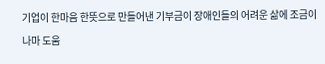기업이 한마음 한뜻으로 만들어낸 기부금이 장애인들의 어려운 삶에 조금이나마 도움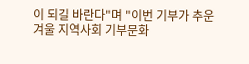이 되길 바란다"며 "이번 기부가 추운 겨울 지역사회 기부문화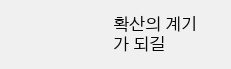확산의 계기가 되길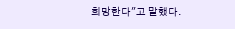희망한다"고 말했다.